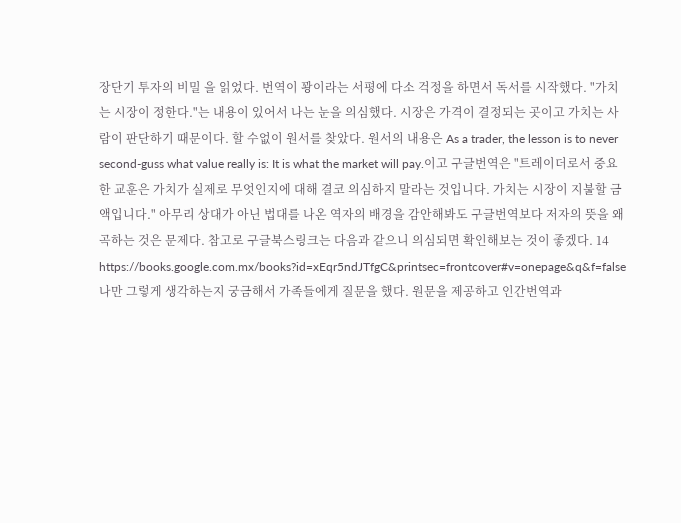장단기 투자의 비밀 을 읽었다. 번역이 꽝이라는 서평에 다소 걱정을 하면서 독서를 시작했다. "가치는 시장이 정한다."는 내용이 있어서 나는 눈을 의심했다. 시장은 가격이 결정되는 곳이고 가치는 사람이 판단하기 때문이다. 할 수없이 원서를 찾았다. 원서의 내용은 As a trader, the lesson is to never second-guss what value really is: It is what the market will pay.이고 구글번역은 "트레이더로서 중요한 교훈은 가치가 실제로 무엇인지에 대해 결코 의심하지 말라는 것입니다. 가치는 시장이 지불할 금액입니다." 아무리 상대가 아닌 법대를 나온 역자의 배경을 감안해봐도 구글번역보다 저자의 뜻을 왜곡하는 것은 문제다. 참고로 구글북스링크는 다음과 같으니 의심되면 확인해보는 것이 좋겠다. 14
https://books.google.com.mx/books?id=xEqr5ndJTfgC&printsec=frontcover#v=onepage&q&f=false
나만 그렇게 생각하는지 궁금해서 가족들에게 질문을 했다. 원문을 제공하고 인간번역과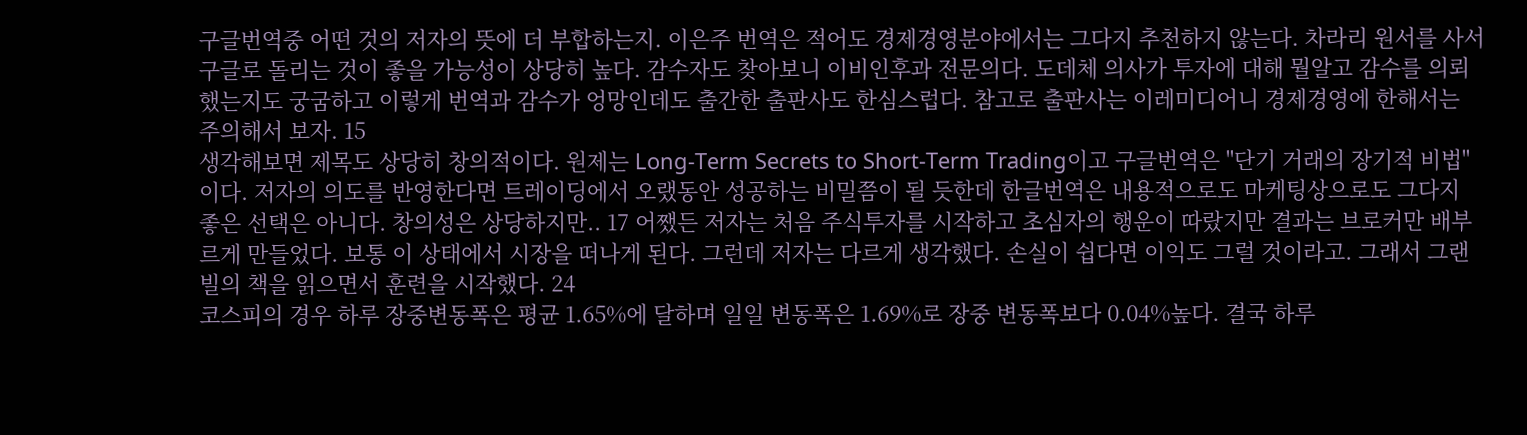구글번역중 어떤 것의 저자의 뜻에 더 부합하는지. 이은주 번역은 적어도 경제경영분야에서는 그다지 추천하지 않는다. 차라리 원서를 사서 구글로 돌리는 것이 좋을 가능성이 상당히 높다. 감수자도 찾아보니 이비인후과 전문의다. 도데체 의사가 투자에 대해 뭘알고 감수를 의뢰했는지도 궁굼하고 이렇게 번역과 감수가 엉망인데도 출간한 출판사도 한심스럽다. 참고로 출판사는 이레미디어니 경제경영에 한해서는 주의해서 보자. 15
생각해보면 제목도 상당히 창의적이다. 원제는 Long-Term Secrets to Short-Term Trading이고 구글번역은 "단기 거래의 장기적 비법"이다. 저자의 의도를 반영한다면 트레이딩에서 오랬동안 성공하는 비밀쯤이 될 듯한데 한글번역은 내용적으로도 마케팅상으로도 그다지 좋은 선택은 아니다. 창의성은 상당하지만.. 17 어쨌든 저자는 처음 주식투자를 시작하고 초심자의 행운이 따랐지만 결과는 브로커만 배부르게 만들었다. 보통 이 상태에서 시장을 떠나게 된다. 그런데 저자는 다르게 생각했다. 손실이 쉽다면 이익도 그럴 것이라고. 그래서 그랜빌의 책을 읽으면서 훈련을 시작했다. 24
코스피의 경우 하루 장중변동폭은 평균 1.65%에 달하며 일일 변동폭은 1.69%로 장중 변동폭보다 0.04%높다. 결국 하루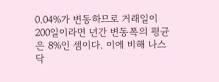0.04%가 변동하므로 거래일이 200일이라면 년간 변동폭의 평균은 8%인 셈이다. 이에 비해 나스닥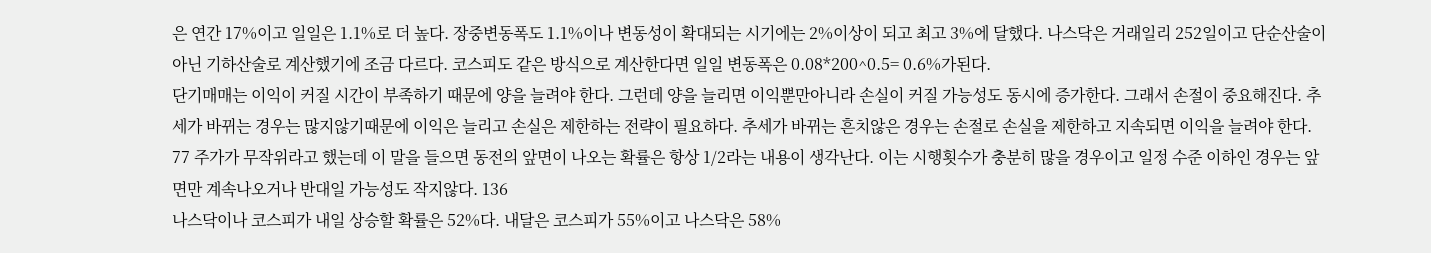은 연간 17%이고 일일은 1.1%로 더 높다. 장중변동폭도 1.1%이나 변동성이 확대되는 시기에는 2%이상이 되고 최고 3%에 달했다. 나스닥은 거래일리 252일이고 단순산술이 아닌 기하산술로 계산했기에 조금 다르다. 코스피도 같은 방식으로 계산한다면 일일 변동폭은 0.08*200^0.5= 0.6%가된다.
단기매매는 이익이 커질 시간이 부족하기 때문에 양을 늘려야 한다. 그런데 양을 늘리면 이익뿐만아니라 손실이 커질 가능성도 동시에 증가한다. 그래서 손절이 중요해진다. 추세가 바뀌는 경우는 많지않기때문에 이익은 늘리고 손실은 제한하는 전략이 필요하다. 추세가 바뀌는 흔치않은 경우는 손절로 손실을 제한하고 지속되면 이익을 늘려야 한다. 77 주가가 무작위라고 했는데 이 말을 들으면 동전의 앞면이 나오는 확률은 항상 1/2라는 내용이 생각난다. 이는 시행횟수가 충분히 많을 경우이고 일정 수준 이하인 경우는 앞면만 계속나오거나 반대일 가능성도 작지않다. 136
나스닥이나 코스피가 내일 상승할 확률은 52%다. 내달은 코스피가 55%이고 나스닥은 58%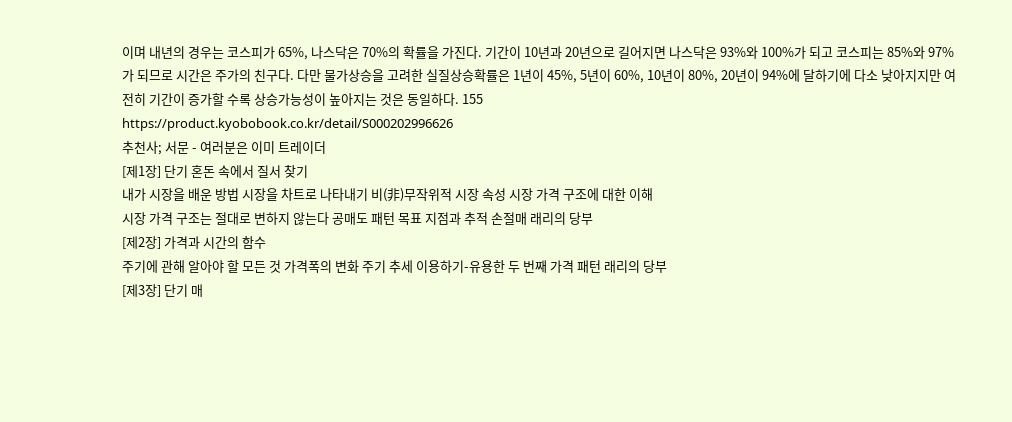이며 내년의 경우는 코스피가 65%, 나스닥은 70%의 확률을 가진다. 기간이 10년과 20년으로 길어지면 나스닥은 93%와 100%가 되고 코스피는 85%와 97%가 되므로 시간은 주가의 친구다. 다만 물가상승을 고려한 실질상승확률은 1년이 45%, 5년이 60%, 10년이 80%, 20년이 94%에 달하기에 다소 낮아지지만 여전히 기간이 증가할 수록 상승가능성이 높아지는 것은 동일하다. 155
https://product.kyobobook.co.kr/detail/S000202996626
추천사; 서문 - 여러분은 이미 트레이더
[제1장] 단기 혼돈 속에서 질서 찾기
내가 시장을 배운 방법 시장을 차트로 나타내기 비(非)무작위적 시장 속성 시장 가격 구조에 대한 이해
시장 가격 구조는 절대로 변하지 않는다 공매도 패턴 목표 지점과 추적 손절매 래리의 당부
[제2장] 가격과 시간의 함수
주기에 관해 알아야 할 모든 것 가격폭의 변화 주기 추세 이용하기-유용한 두 번째 가격 패턴 래리의 당부
[제3장] 단기 매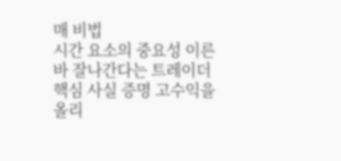매 비법
시간 요소의 중요성 이른바 잘나간다는 트레이더 핵심 사실 증명 고수익을 올리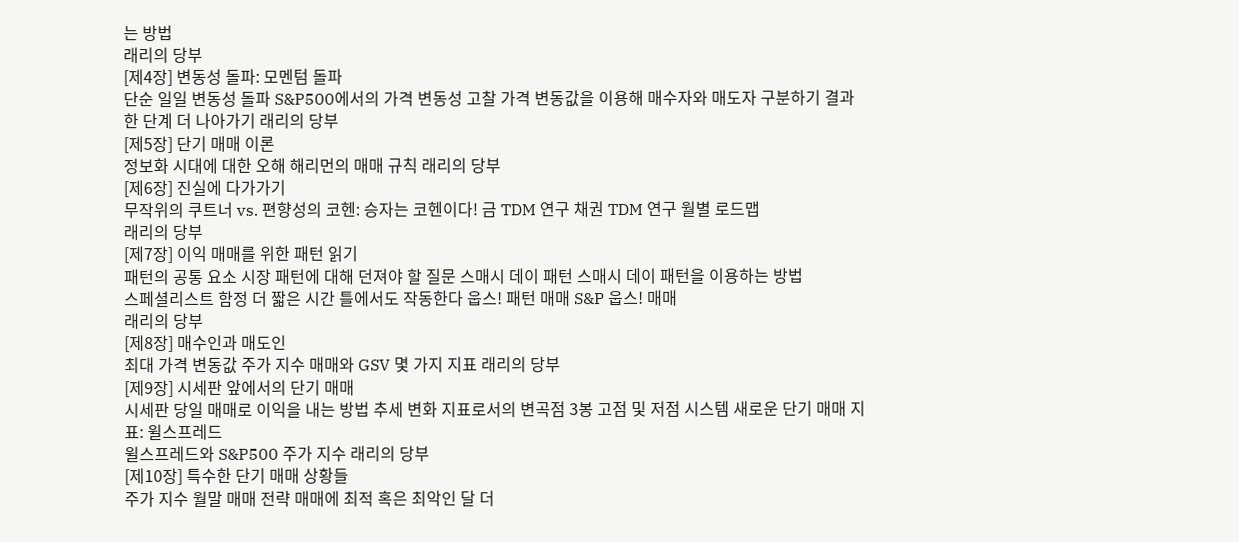는 방법
래리의 당부
[제4장] 변동성 돌파: 모멘텀 돌파
단순 일일 변동성 돌파 S&P500에서의 가격 변동성 고찰 가격 변동값을 이용해 매수자와 매도자 구분하기 결과
한 단계 더 나아가기 래리의 당부
[제5장] 단기 매매 이론
정보화 시대에 대한 오해 해리먼의 매매 규칙 래리의 당부
[제6장] 진실에 다가가기
무작위의 쿠트너 vs. 편향성의 코헨: 승자는 코헨이다! 금 TDM 연구 채권 TDM 연구 월별 로드맵
래리의 당부
[제7장] 이익 매매를 위한 패턴 읽기
패턴의 공통 요소 시장 패턴에 대해 던져야 할 질문 스매시 데이 패턴 스매시 데이 패턴을 이용하는 방법
스페셜리스트 함정 더 짧은 시간 틀에서도 작동한다 웁스! 패턴 매매 S&P 웁스! 매매
래리의 당부
[제8장] 매수인과 매도인
최대 가격 변동값 주가 지수 매매와 GSV 몇 가지 지표 래리의 당부
[제9장] 시세판 앞에서의 단기 매매
시세판 당일 매매로 이익을 내는 방법 추세 변화 지표로서의 변곡점 3봉 고점 및 저점 시스템 새로운 단기 매매 지표: 윌스프레드
윌스프레드와 S&P500 주가 지수 래리의 당부
[제10장] 특수한 단기 매매 상황들
주가 지수 월말 매매 전략 매매에 최적 혹은 최악인 달 더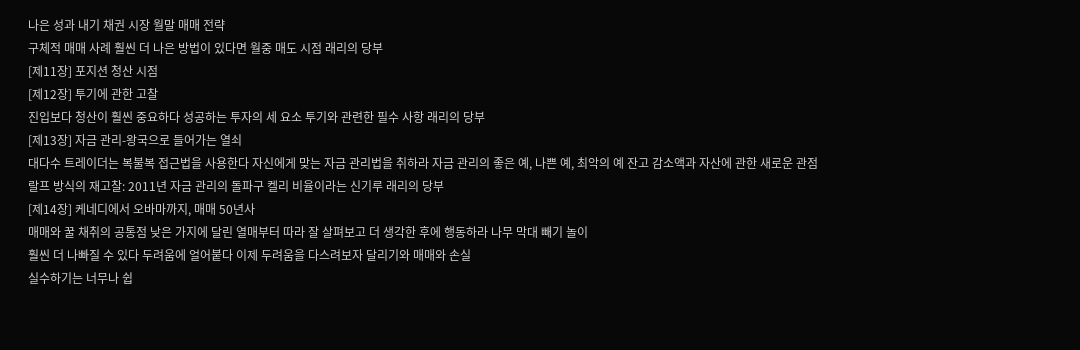나은 성과 내기 채권 시장 월말 매매 전략
구체적 매매 사례 훨씬 더 나은 방법이 있다면 월중 매도 시점 래리의 당부
[제11장] 포지션 청산 시점
[제12장] 투기에 관한 고찰
진입보다 청산이 훨씬 중요하다 성공하는 투자의 세 요소 투기와 관련한 필수 사항 래리의 당부
[제13장] 자금 관리-왕국으로 들어가는 열쇠
대다수 트레이더는 복불복 접근법을 사용한다 자신에게 맞는 자금 관리법을 취하라 자금 관리의 좋은 예, 나쁜 예, 최악의 예 잔고 감소액과 자산에 관한 새로운 관점
랄프 방식의 재고찰: 2011년 자금 관리의 돌파구 켈리 비율이라는 신기루 래리의 당부
[제14장] 케네디에서 오바마까지, 매매 50년사
매매와 꿀 채취의 공통점 낮은 가지에 달린 열매부터 따라 잘 살펴보고 더 생각한 후에 행동하라 나무 막대 빼기 놀이
훨씬 더 나빠질 수 있다 두려움에 얼어붙다 이제 두려움을 다스려보자 달리기와 매매와 손실
실수하기는 너무나 쉽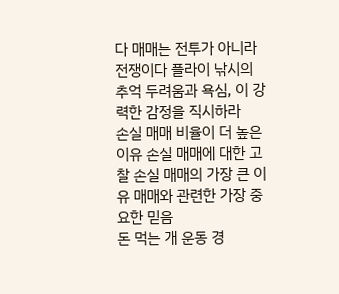다 매매는 전투가 아니라 전쟁이다 플라이 낚시의 추억 두려움과 욕심, 이 강력한 감정을 직시하라
손실 매매 비율이 더 높은 이유 손실 매매에 대한 고찰 손실 매매의 가장 큰 이유 매매와 관련한 가장 중요한 믿음
돈 먹는 개 운동 경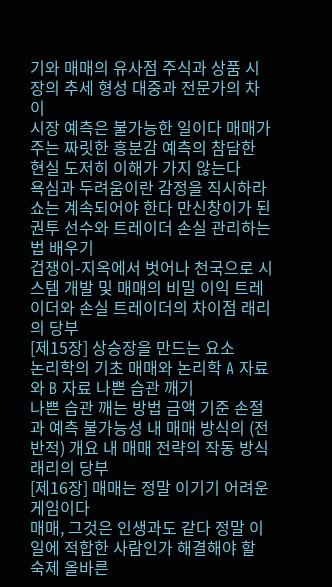기와 매매의 유사점 주식과 상품 시장의 추세 형성 대중과 전문가의 차이
시장 예측은 불가능한 일이다 매매가 주는 짜릿한 흥분감 예측의 참담한 현실 도저히 이해가 가지 않는다
욕심과 두려움이란 감정을 직시하라 쇼는 계속되어야 한다 만신창이가 된 권투 선수와 트레이더 손실 관리하는 법 배우기
겁쟁이-지옥에서 벗어나 천국으로 시스템 개발 및 매매의 비밀 이익 트레이더와 손실 트레이더의 차이점 래리의 당부
[제15장] 상승장을 만드는 요소
논리학의 기초 매매와 논리학 A 자료와 B 자료 나쁜 습관 깨기
나쁜 습관 깨는 방법 금액 기준 손절과 예측 불가능성 내 매매 방식의 (전반적) 개요 내 매매 전략의 작동 방식 래리의 당부
[제16장] 매매는 정말 이기기 어려운 게임이다
매매, 그것은 인생과도 같다 정말 이 일에 적합한 사람인가 해결해야 할 숙제 올바른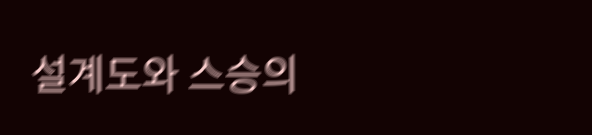설계도와 스승의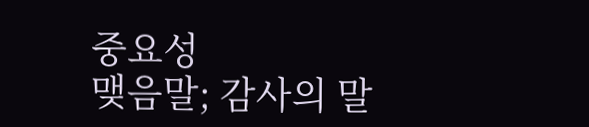중요성
맺음말; 감사의 말